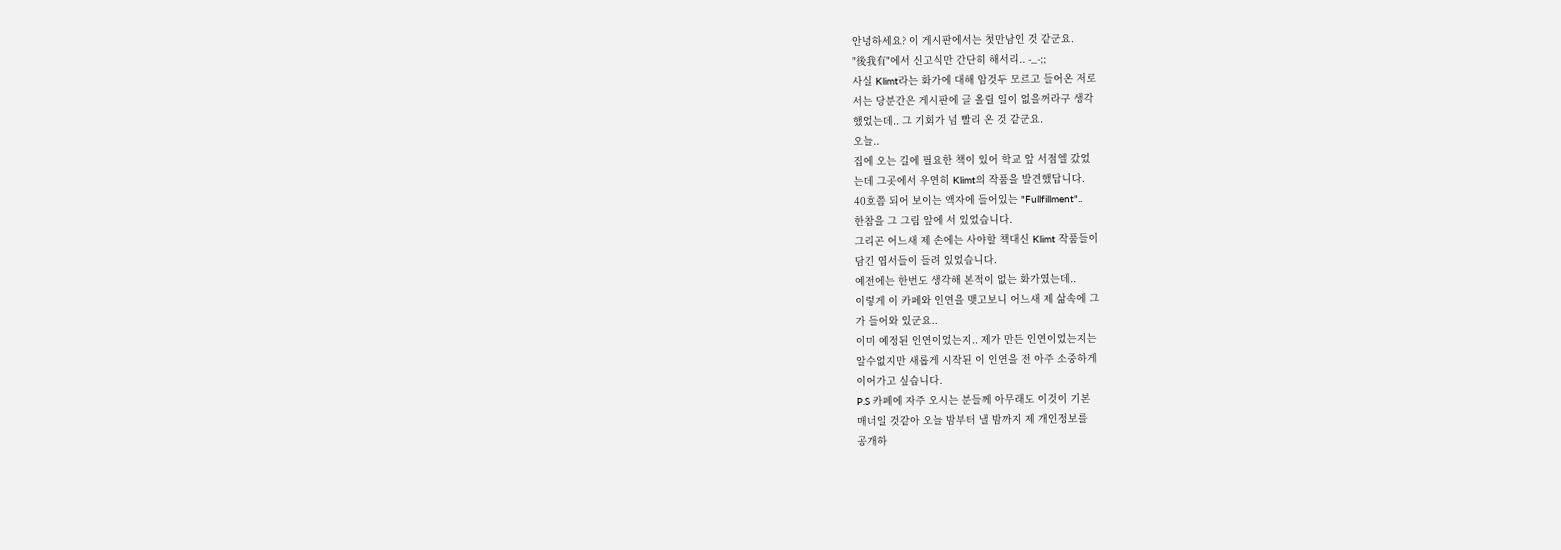안녕하세요? 이 게시판에서는 첫만남인 것 같군요.
"後我有"에서 신고식만 간단히 해서리.. -_-;;
사실 Klimt라는 화가에 대해 암것두 모르고 들어온 저로
서는 당분간은 게시판에 글 올릴 일이 없을꺼라구 생각
했었는데.. 그 기회가 넘 빨리 온 것 같군요.
오늘..
집에 오는 길에 필요한 책이 있어 학교 앞 서점엘 갔었
는데 그곳에서 우연히 Klimt의 작품을 발견했답니다.
40호쯤 되어 보이는 액자에 들어있는 "Fullfillment"..
한참을 그 그림 앞에 서 있었습니다.
그리곤 어느새 제 손에는 사야할 책대신 Klimt 작품들이
담긴 엽서들이 들려 있었습니다.
예전에는 한번도 생각해 본적이 없는 화가였는데..
이렇게 이 카페와 인연을 맺고보니 어느새 제 삶속에 그
가 들어와 있군요..
이미 예정된 인연이었는지.. 제가 만든 인연이었는지는
알수없지만 새롭게 시작된 이 인연을 전 아주 소중하게
이어가고 싶습니다.
P.S 카페에 자주 오시는 분들께 아무래도 이것이 기본
매너일 것같아 오늘 밤부터 낼 밤까지 제 개인정보를
공개하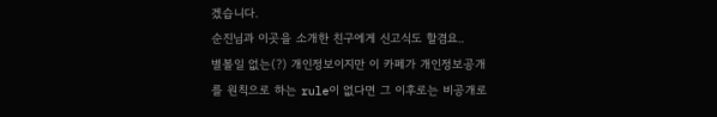겠습니다.
순진님과 이곳을 소개한 친구에게 신고식도 할겸요..
별볼일 없는(?) 개인정보이지만 이 카페가 개인정보공개
를 원칙으로 하는 rule이 없다면 그 이후로는 비공개로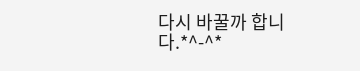다시 바꿀까 합니다.*^-^*